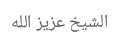الشيخ عزيز الله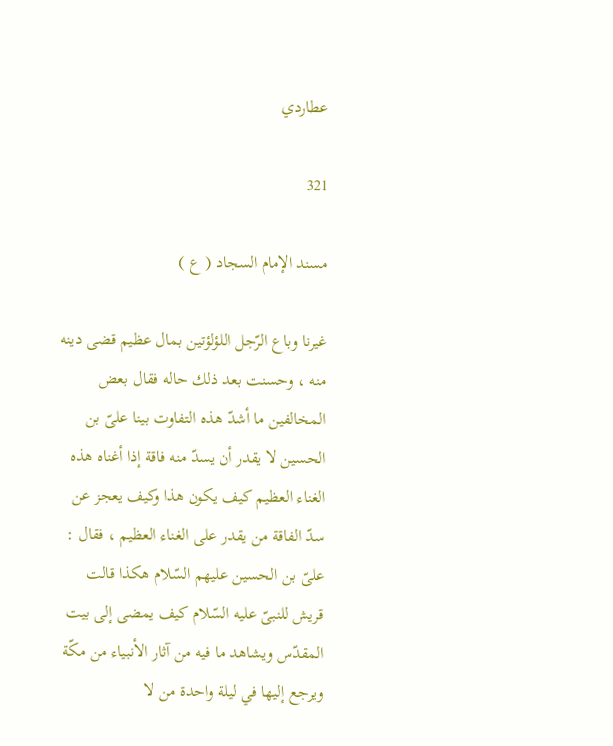عطاردي

321

مسند الإمام السجاد ( ع )

غيرنا وباع الرّجل اللؤلؤتين بمال عظيم قضى دينه منه ، وحسنت بعد ذلك حاله فقال بعض المخالفين ما أشدّ هذه التفاوت بينا علىّ بن الحسين لا يقدر أن يسدّ منه فاقة إذا أغناه هذه الغناء العظيم كيف يكون هذا وكيف يعجز عن سدّ الفاقة من يقدر على الغناء العظيم ، فقال : علىّ بن الحسين عليهم السّلام هكذا قالت قريش للنبىّ عليه السّلام كيف يمضى إلى بيت المقدّس ويشاهد ما فيه من آثار الأنبياء من مكّة ويرجع إليها في ليلة واحدة من لا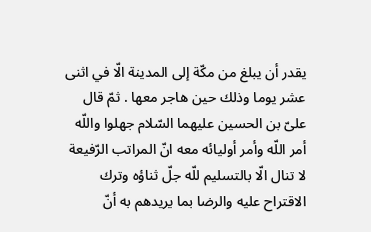يقدر أن يبلغ من مكّة إلى المدينة الّا في اثنى عشر يوما وذلك حين هاجر معها . ثمّ قال علىّ بن الحسين عليهما السّلام جهلوا واللّه أمر اللّه وأمر أوليائه معه انّ المراتب الرّفيعة لا تنال الّا بالتسليم للّه جلّ ثناؤه وترك الاقتراح عليه والرضا بما يريدهم به أنّ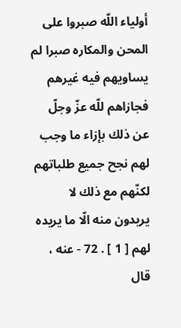أولياء اللّه صبروا على المحن والمكاره صبرا لم يساويهم فيه غيرهم فجازاهم للّه عزّ وجلّ عن ذلك بإزاء ما وجب لهم نجح جميع طلباتهم لكنّهم مع ذلك لا يريدون منه الّا ما يريده لهم [ 1 ] . 72 - عنه ، قال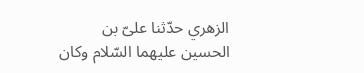الزهري حدّثنا علىّ بن الحسين عليهما السّلام وكان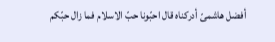أفضل هاشمىّ أدركناه قال احبّونا حبّ الاسلام فما زال حبّكم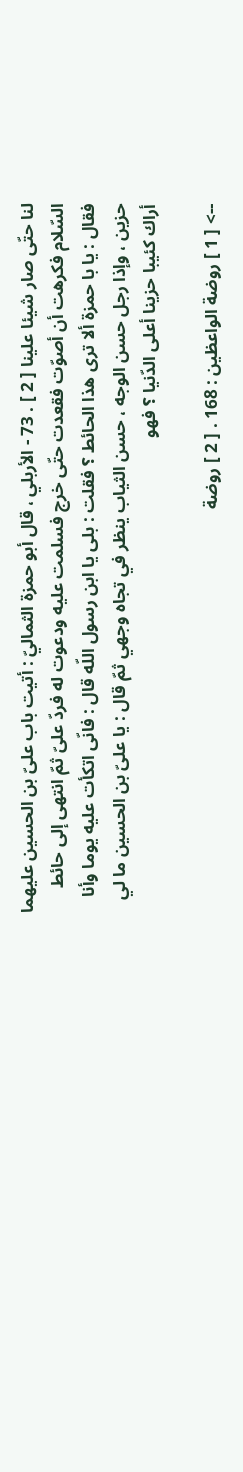لنا حتّى صار شيئا علينا [ 2 ] . 73 - الأربلي ، قال أبو حمزة الثماليّ : أتيت باب علىّ بن الحسين عليهما السّلام فكرهت أن أصوّت فقعدت حتّى خرج فسلمت عليه ودعوت له فردّ علىّ ثمّ انتهى إلى حائط فقال : يا با حمزة ألا ترى هذا الحائط ؟ فقلت : بلى يا ابن رسول اللّه قال : فانّى اتكأت عليه يوما وأنا حزين ، وإذا رجل حسن الوجه ، حسن الثياب ينظر في تجاه وجهي ثمّ قال : يا علىّ بن الحسين ما لي أراك كئيبا حزينا أعلى الدّنيا ؟ فهو

--> [ 1 ] روضة الواعظين : 168 . [ 2 ] روضة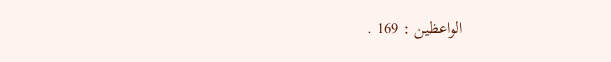الواعظين : 169 .